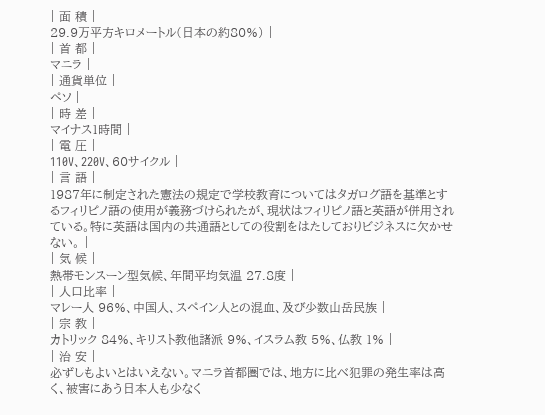| 面 積 |
29.9万平方キロメートル(日本の約80%) |
| 首 都 |
マニラ |
| 通貨単位 |
ペソ |
| 時 差 |
マイナス1時間 |
| 電 圧 |
110V、220V、60サイクル |
| 言 語 |
1987年に制定された憲法の規定で学校教育についてはタガログ語を基準とするフィリピノ語の使用が義務づけられたが、現状はフィリピノ語と英語が併用されている。特に英語は国内の共通語としての役割をはたしておりビジネスに欠かせない。 |
| 気 候 |
熱帯モンスーン型気候、年間平均気温 27.8度 |
| 人口比率 |
マレー人 96%、中国人、スペイン人との混血、及び少数山岳民族 |
| 宗 教 |
カトリック 84%、キリスト教他諸派 9%、イスラム教 5%、仏教 1% |
| 治 安 |
必ずしもよいとはいえない。マニラ首都圏では、地方に比べ犯罪の発生率は高く、被害にあう日本人も少なく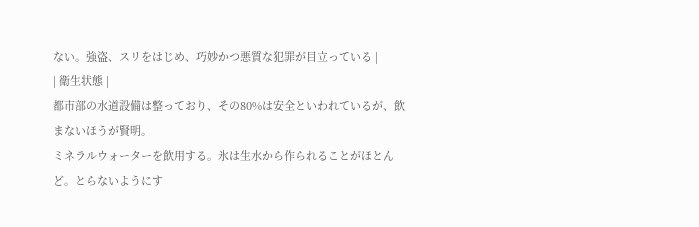ない。強盗、スリをはじめ、巧妙かつ悪質な犯罪が目立っている |
| 衛生状態 |
都市部の水道設備は整っており、その80%は安全といわれているが、飲まないほうが賢明。
ミネラルウォーターを飲用する。氷は生水から作られることがほとんど。とらないようにす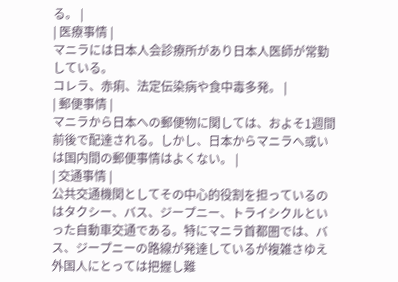る。 |
| 医療事情 |
マニラには日本人会診療所があり日本人医師が常勤している。
コレラ、赤痢、法定伝染病や食中毒多発。 |
| 郵便事情 |
マニラから日本への郵便物に関しては、およそ1週間前後で配達される。しかし、日本からマニラへ或いは国内間の郵便事情はよくない。 |
| 交通事情 |
公共交通機関としてその中心的役割を担っているのはタクシー、バス、ジープニー、トライシクルといった自動車交通である。特にマニラ首都圏では、バス、ジープニーの路線が発達しているが複雑さゆえ外国人にとっては把握し難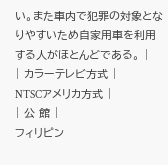い。また車内で犯罪の対象となりやすいため自家用車を利用する人がほとんどである。 |
| カラーテレビ方式 |
NTSCアメリカ方式 |
| 公 館 |
フィリピン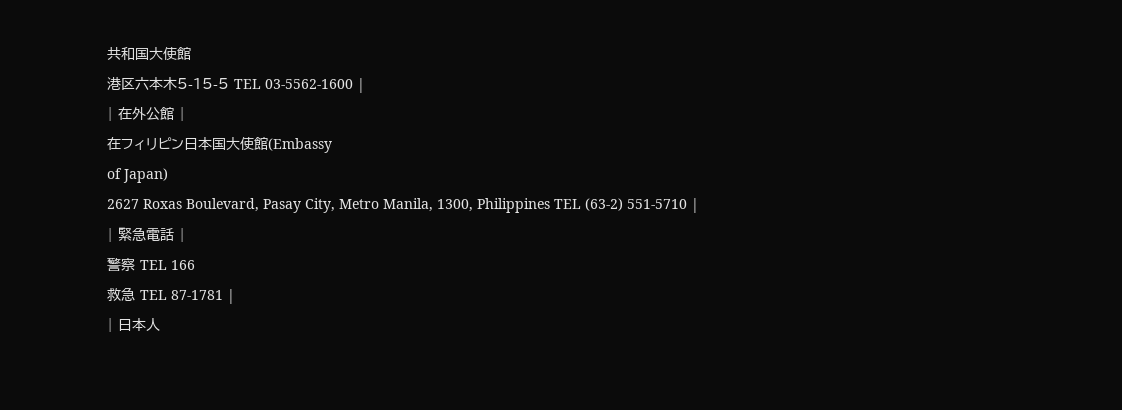共和国大使館
港区六本木5-15-5 TEL 03-5562-1600 |
| 在外公館 |
在フィリピン日本国大使館(Embassy
of Japan)
2627 Roxas Boulevard, Pasay City, Metro Manila, 1300, Philippines TEL (63-2) 551-5710 |
| 緊急電話 |
警察 TEL 166
救急 TEL 87-1781 |
| 日本人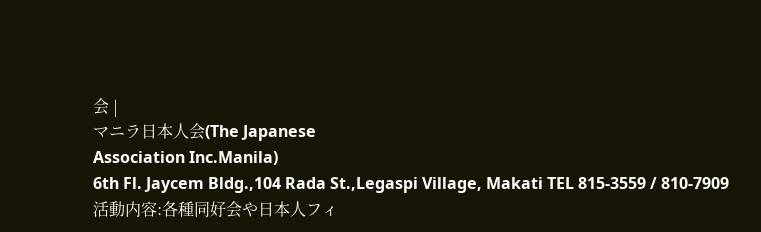会 |
マニラ日本人会(The Japanese
Association Inc.Manila)
6th Fl. Jaycem Bldg.,104 Rada St.,Legaspi Village, Makati TEL 815-3559 / 810-7909
活動内容:各種同好会や日本人フィ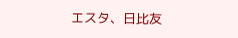エスタ、日比友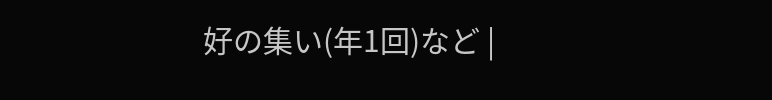好の集い(年1回)など |